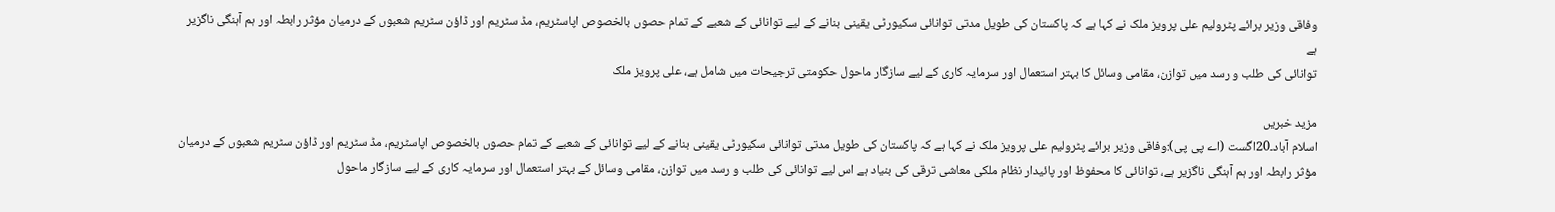وفاقی وزیر برائے پٹرولیم علی پرویز ملک نے کہا ہے کہ پاکستان کی طویل مدتی توانائی سکیورٹی یقینی بنانے کے لیے توانائی کے شعبے کے تمام حصوں بالخصوص اپاسٹریم، مڈ سٹریم اور ڈاؤن سٹریم شعبوں کے درمیان مؤثر رابطہ اور ہم آہنگی ناگزیر ہے
توانائی کی طلب و رسد میں توازن، مقامی وسائل کا بہتر استعمال اور سرمایہ کاری کے لیے سازگار ماحول حکومتی ترجیحات میں شامل ہے، علی پرویز ملک

مزید خبریں
اسلام آباد۔20اگست (اے پی پی):وفاقی وزیر برائے پٹرولیم علی پرویز ملک نے کہا ہے کہ پاکستان کی طویل مدتی توانائی سکیورٹی یقینی بنانے کے لیے توانائی کے شعبے کے تمام حصوں بالخصوص اپاسٹریم، مڈ سٹریم اور ڈاؤن سٹریم شعبوں کے درمیان مؤثر رابطہ اور ہم آہنگی ناگزیر ہے، توانائی کا محفوظ اور پائیدار نظام ملکی معاشی ترقی کی بنیاد ہے اس لیے توانائی کی طلب و رسد میں توازن، مقامی وسائل کے بہتر استعمال اور سرمایہ کاری کے لیے سازگار ماحول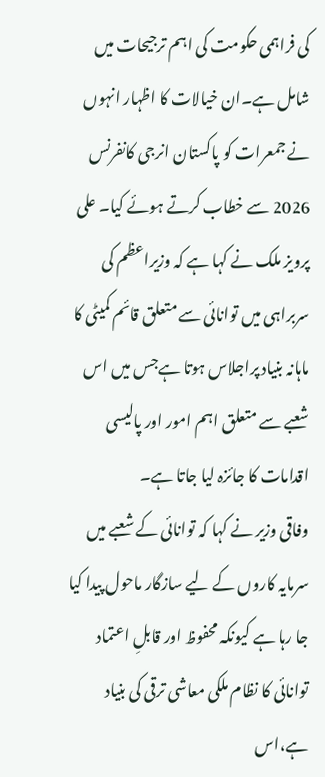کی فراہمی حکومت کی اہم ترجیحات میں شامل ہے۔ان خیالات کا اظہار انہوں نے جمعرات کو پاکستان انرجی کانفرنس 2026 سے خطاب کرتے ہوئے کیا۔ علی پرویز ملک نے کہا ہے کہ وزیراعظم کی سربراہی میں توانائی سے متعلق قائم کمیٹی کا ماہانہ بنیاد پراجلاس ہوتا ہےجس میں اس شعبے سے متعلق اہم امور اور پالیسی اقدامات کا جائزہ لیا جاتا ہے۔
وفاقی وزیر نے کہا کہ توانائی کے شعبے میں سرمایہ کاروں کے لیے سازگار ماحول پیدا کیا جا رہا ہے کیونکہ محفوظ اور قابلِ اعتماد توانائی کا نظام ملکی معاشی ترقی کی بنیاد ہے،اس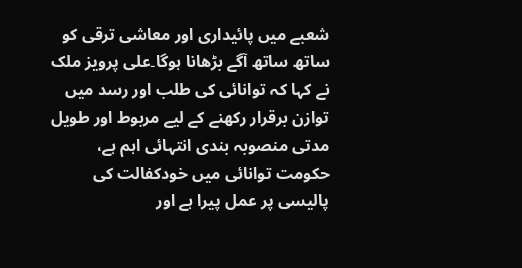شعبے میں پائیداری اور معاشی ترقی کو ساتھ ساتھ آگے بڑھانا ہوگا۔علی پرویز ملک نے کہا کہ توانائی کی طلب اور رسد میں توازن برقرار رکھنے کے لیے مربوط اور طویل مدتی منصوبہ بندی انتہائی اہم ہے، حکومت توانائی میں خودکفالت کی پالیسی پر عمل پیرا ہے اور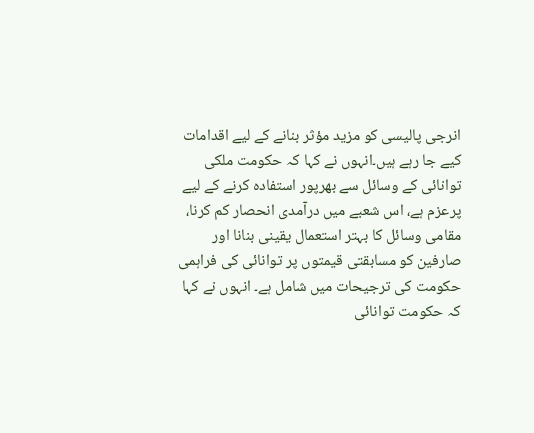انرجی پالیسی کو مزید مؤثر بنانے کے لیے اقدامات کیے جا رہے ہیں۔انہوں نے کہا کہ حکومت ملکی توانائی کے وسائل سے بھرپور استفادہ کرنے کے لیے پرعزم ہے، اس شعبے میں درآمدی انحصار کم کرنا، مقامی وسائل کا بہتر استعمال یقینی بنانا اور صارفین کو مسابقتی قیمتوں پر توانائی کی فراہمی حکومت کی ترجیحات میں شامل ہے۔ انہوں نے کہا کہ حکومت توانائی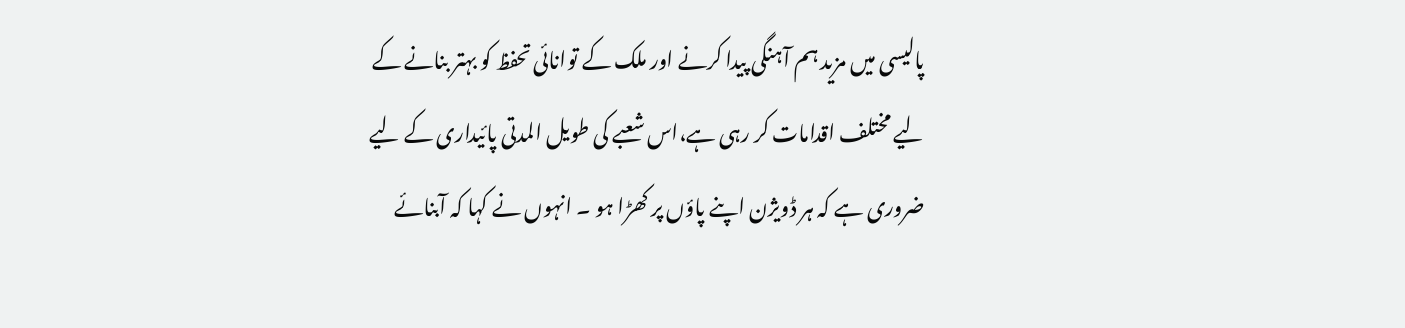پالیسی میں مزید ہم آہنگی پیدا کرنے اور ملک کے توانائی تحفظ کو بہتر بنانے کے لیے مختلف اقدامات کر رہی ہے،اس شعبے کی طویل المدتی پائیداری کے لیے ضروری ہے کہ ہر ڈویژن اپنے پاؤں پر کھڑا ہو ۔ انہوں نے کہا کہ آبنائے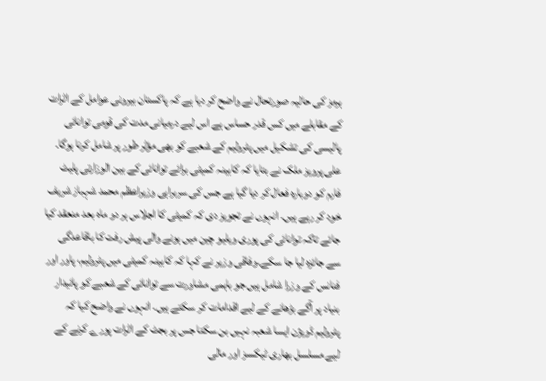ہرمز کی حالیہ صورتحال نے واضح کر دیا ہے کہ پاکستان بیرونی عوامل کے اثرات کے مقابلے میں کس قدر حساس ہے اس لیے درمیانی مدت کی قومی توانائی پالیسی کی تشکیل میں پٹرولیم کے شعبے کو بھی مؤثر طور پر شامل کرنا ہوگا۔
علی پرویز ملک نے بتایا کہ کابینہ کمیٹی برائے توانائی کے بین الوزارتی پلیٹ فارم کو دوبارہ فعال کر دیا گیا ہے جس کی سربراہی وزیراعظم محمد شہباز شریف خود کر رہے ہیں۔ انہوں نے تجویز دی کہ کمیٹی کا اجلاس ہر دو ماہ بعد منعقد کیا جائے تاکہ توانائی کی پوری ویلیو چین میں ہونے والی پیش رفت کا باقاعدگی سے جائزہ لیا جا سکے۔وفاقی وزیر نے کہا کہ کابینہ کمیٹی میں پٹرولیم، پاور اور فنانس کے وزرا شامل ہیں جو باہمی مشاورت سے توانائی کے شعبے کو پائیدار بنیاد پر آگے بڑھانے کے لیے اقدامات کر سکتے ہیں۔ انہوں نے واضح کیا کہ پٹرولیم ڈویژن ایسا شعبہ نہیں بن سکتا جس پر بجٹ کے اثرات پورے کرنے کے لیے مسلسل بھاری ٹیکسز اور مالی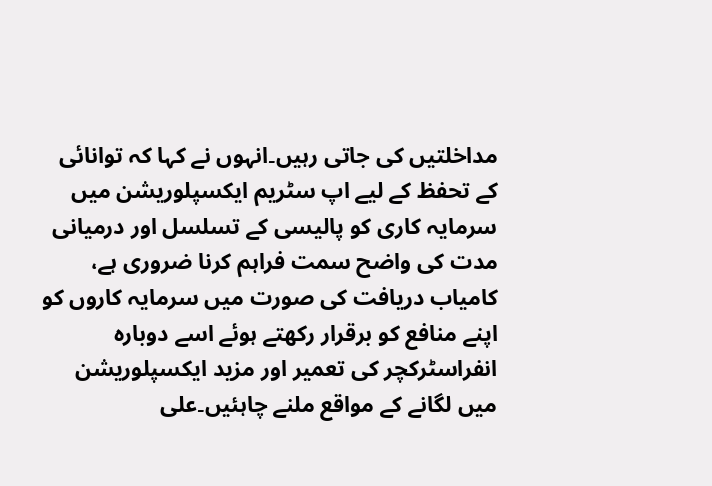مداخلتیں کی جاتی رہیں۔انہوں نے کہا کہ توانائی کے تحفظ کے لیے اپ سٹریم ایکسپلوریشن میں سرمایہ کاری کو پالیسی کے تسلسل اور درمیانی مدت کی واضح سمت فراہم کرنا ضروری ہے، کامیاب دریافت کی صورت میں سرمایہ کاروں کو اپنے منافع کو برقرار رکھتے ہوئے اسے دوبارہ انفراسٹرکچر کی تعمیر اور مزید ایکسپلوریشن میں لگانے کے مواقع ملنے چاہئیں۔علی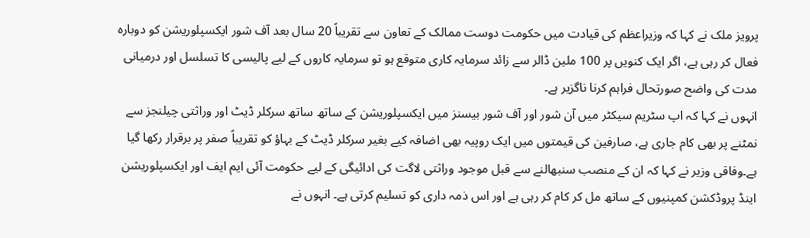پرویز ملک نے کہا کہ وزیراعظم کی قیادت میں حکومت دوست ممالک کے تعاون سے تقریباً 20 سال بعد آف شور ایکسپلوریشن کو دوبارہ فعال کر رہی ہے، اگر ایک کنویں پر 100 ملین ڈالر سے زائد سرمایہ کاری متوقع ہو تو سرمایہ کاروں کے لیے پالیسی کا تسلسل اور درمیانی مدت کی واضح صورتحال فراہم کرنا ناگزیر ہے۔
انہوں نے کہا کہ اپ سٹریم سیکٹر میں آن شور اور آف شور بیسنز میں ایکسپلوریشن کے ساتھ ساتھ سرکلر ڈیٹ اور وراثتی چیلنجز سے نمٹنے پر بھی کام جاری ہے، صارفین کی قیمتوں میں ایک روپیہ بھی اضافہ کیے بغیر سرکلر ڈیٹ کے بہاؤ کو تقریباً صفر پر برقرار رکھا گیا ہے۔وفاقی وزیر نے کہا کہ ان کے منصب سنبھالنے سے قبل موجود وراثتی لاگت کی ادائیگی کے لیے حکومت آئی ایم ایف اور ایکسپلوریشن اینڈ پروڈکشن کمپنیوں کے ساتھ مل کر کام کر رہی ہے اور اس ذمہ داری کو تسلیم کرتی ہے۔ انہوں نے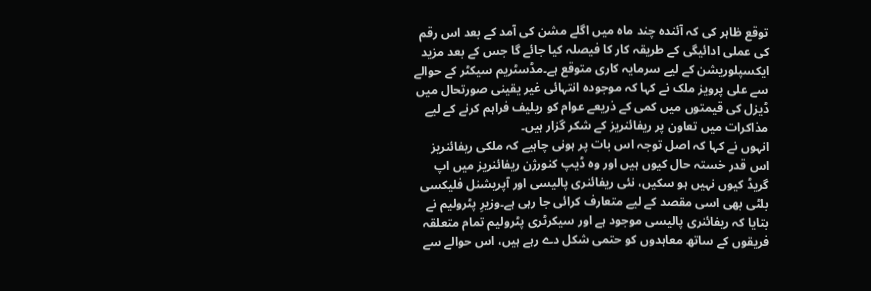توقع ظاہر کی کہ آئندہ چند ماہ میں اگلے مشن کی آمد کے بعد اس رقم کی عملی ادائیگی کے طریقہ کار کا فیصلہ کیا جائے گا جس کے بعد مزید ایکسپلوریشن کے لیے سرمایہ کاری متوقع ہے۔مڈسٹریم سیکٹر کے حوالے سے علی پرویز ملک نے کہا کہ موجودہ انتہائی غیر یقینی صورتحال میں ڈیزل کی قیمتوں میں کمی کے ذریعے عوام کو ریلیف فراہم کرنے کے لیے مذاکرات میں تعاون پر ریفائنریز کے شکر گزار ہیں۔
انہوں نے کہا کہ اصل توجہ اس بات پر ہونی چاہیے کہ ملکی ریفائنریز اس قدر خستہ حال کیوں ہیں اور وہ ڈیپ کنورژن ریفائنریز میں اپ گریڈ کیوں نہیں ہو سکیں، نئی ریفائنری پالیسی اور آپریشنل فلیکسی بلٹی بھی اسی مقصد کے لیے متعارف کرائی جا رہی ہے۔وزیرِ پٹرولیم نے بتایا کہ ریفائنری پالیسی موجود ہے اور سیکرٹری پٹرولیم تمام متعلقہ فریقوں کے ساتھ معاہدوں کو حتمی شکل دے رہے ہیں، اس حوالے سے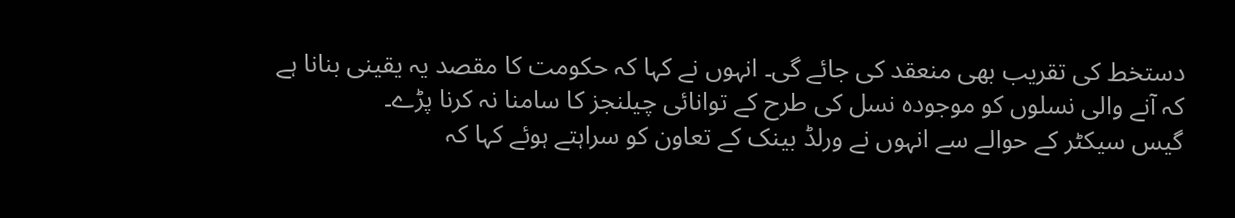دستخط کی تقریب بھی منعقد کی جائے گی۔ انہوں نے کہا کہ حکومت کا مقصد یہ یقینی بنانا ہے کہ آنے والی نسلوں کو موجودہ نسل کی طرح کے توانائی چیلنجز کا سامنا نہ کرنا پڑے۔
گیس سیکٹر کے حوالے سے انہوں نے ورلڈ بینک کے تعاون کو سراہتے ہوئے کہا کہ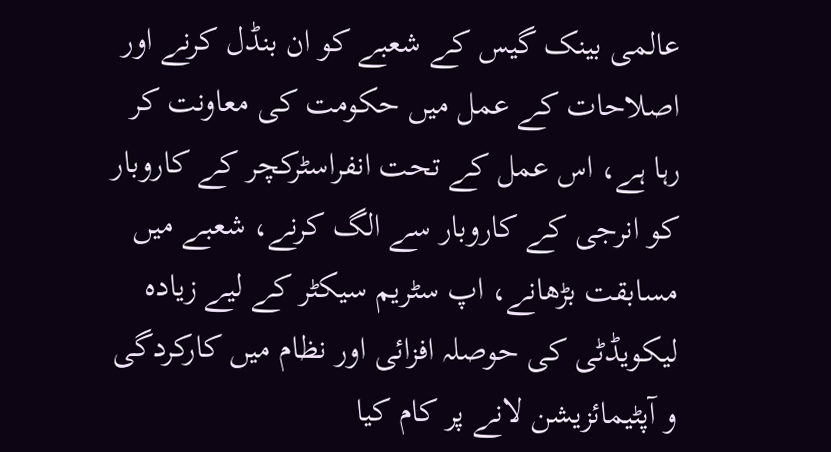عالمی بینک گیس کے شعبے کو ان بنڈل کرنے اور اصلاحات کے عمل میں حکومت کی معاونت کر رہا ہے، اس عمل کے تحت انفراسٹرکچر کے کاروبار کو انرجی کے کاروبار سے الگ کرنے، شعبے میں مسابقت بڑھانے، اپ سٹریم سیکٹر کے لیے زیادہ لیکویڈٹی کی حوصلہ افزائی اور نظام میں کارکردگی و آپٹیمائزیشن لانے پر کام کیا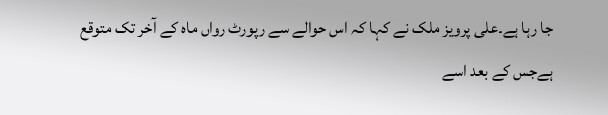جا رہا ہے۔علی پرویز ملک نے کہا کہ اس حوالے سے رپورٹ رواں ماہ کے آخر تک متوقع ہےجس کے بعد اسے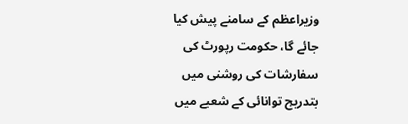وزیراعظم کے سامنے پیش کیا جائے گا، حکومت رپورٹ کی سفارشات کی روشنی میں بتدریج توانائی کے شعبے میں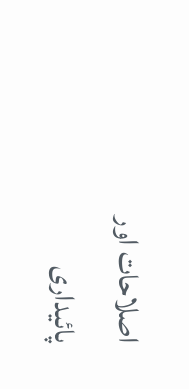اصلاحات اور پائیداری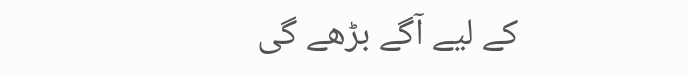کے لیے آگے بڑھے گی